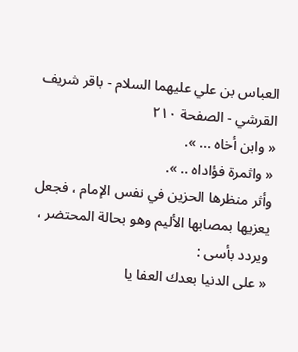العباس بن علي عليهما السلام - باقر شريف القرشي - الصفحة ٢١٠
« وابن أخاه ... ».
« واثمرة فؤاداه .. ».
وأثر منظرها الحزين في نفس الإمام ، فجعل يعزيها بمصابها الأليم وهو بحالة المحتضر ، ويردد بأسى :
« على الدنيا بعدك العفا يا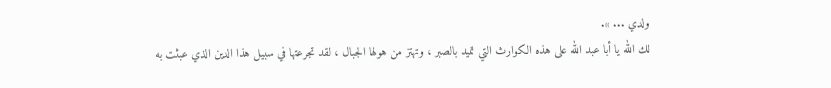ولدي ... ».
لك الله يا أبا عبد الله على هذه الكوارث التي تميد بالصبر ، وتهتز من هولها الجبال ، لقد تجرعتها في سبيل هذا الدين الذي عبثت به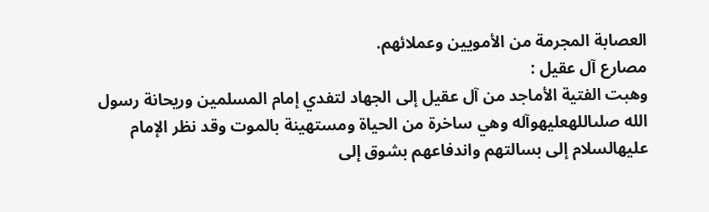العصابة المجرمة من الأمويين وعملائهم.
مصارع آل عقيل :
وهبت الفتية الأماجد من آل عقيل إلى الجهاد لتفدي إمام المسلمين وريحانة رسول الله صلىاللهعليهوآله وهي ساخرة من الحياة ومستهينة بالموت وقد نظر الإمام عليهالسلام إلى بسالتهم واندفاعهم بشوق إلى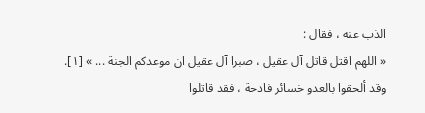الذب عنه ، فقال :
« اللهم اقتل قاتل آل عقيل ، صبرا آل عقيل ان موعدكم الجنة ... » [١]. وقد ألحقوا بالعدو خسائر فادحة ، فقد قاتلوا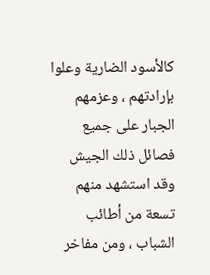كالأسود الضارية وعلوا بإرادتهم ، وعزمهم الجبار على جميع فصائل ذلك الجيش وقد استشهد منهم تسعة من أطائب الشباب ، ومن مفاخر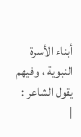أبناء الأسرة النبوية ، وفيهم يقول الشاعر :
|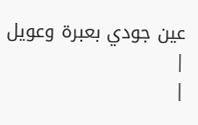عين جودي بعبرة وعويل |
|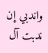واندبي إن ندبت آل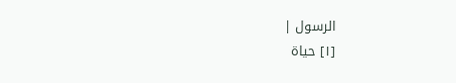الرسول |
[١] حياة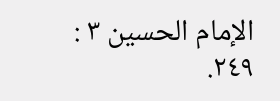الإمام الحسين ٣ : ٢٤٩.